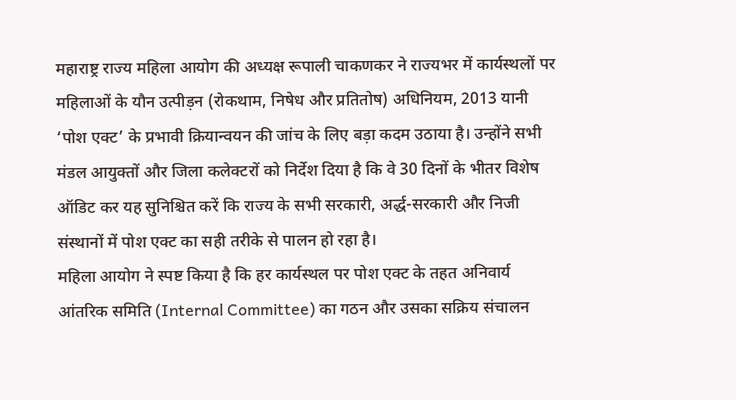महाराष्ट्र राज्य महिला आयोग की अध्यक्ष रूपाली चाकणकर ने राज्यभर में कार्यस्थलों पर महिलाओं के यौन उत्पीड़न (रोकथाम, निषेध और प्रतितोष) अधिनियम, 2013 यानी ‘पोश एक्ट’ के प्रभावी क्रियान्वयन की जांच के लिए बड़ा कदम उठाया है। उन्होंने सभी मंडल आयुक्तों और जिला कलेक्टरों को निर्देश दिया है कि वे 30 दिनों के भीतर विशेष ऑडिट कर यह सुनिश्चित करें कि राज्य के सभी सरकारी, अर्द्ध-सरकारी और निजी संस्थानों में पोश एक्ट का सही तरीके से पालन हो रहा है।
महिला आयोग ने स्पष्ट किया है कि हर कार्यस्थल पर पोश एक्ट के तहत अनिवार्य आंतरिक समिति (Internal Committee) का गठन और उसका सक्रिय संचालन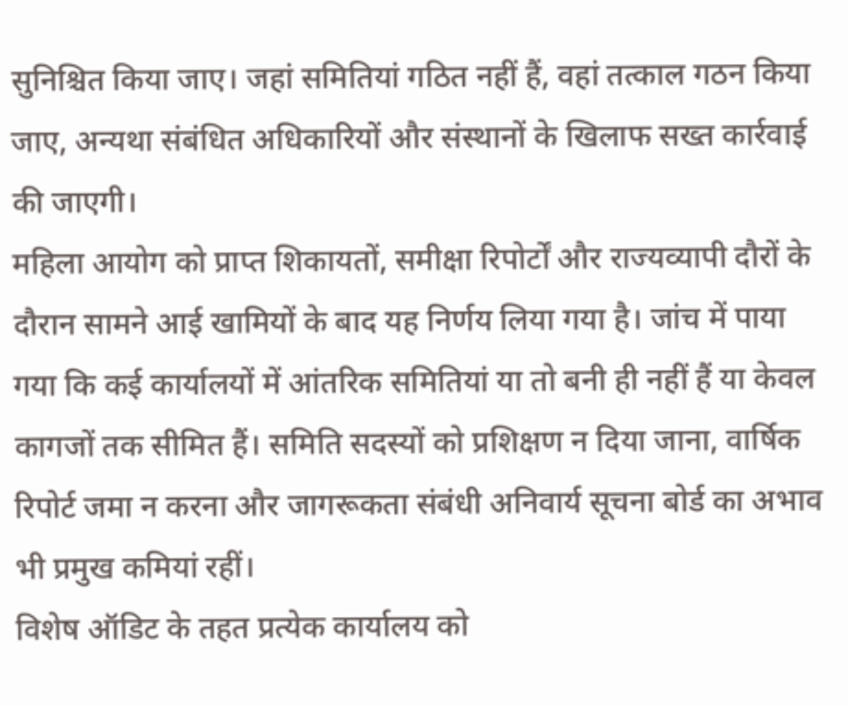सुनिश्चित किया जाए। जहां समितियां गठित नहीं हैं, वहां तत्काल गठन किया जाए, अन्यथा संबंधित अधिकारियों और संस्थानों के खिलाफ सख्त कार्रवाई की जाएगी।
महिला आयोग को प्राप्त शिकायतों, समीक्षा रिपोर्टों और राज्यव्यापी दौरों के दौरान सामने आई खामियों के बाद यह निर्णय लिया गया है। जांच में पाया गया कि कई कार्यालयों में आंतरिक समितियां या तो बनी ही नहीं हैं या केवल कागजों तक सीमित हैं। समिति सदस्यों को प्रशिक्षण न दिया जाना, वार्षिक रिपोर्ट जमा न करना और जागरूकता संबंधी अनिवार्य सूचना बोर्ड का अभाव भी प्रमुख कमियां रहीं।
विशेष ऑडिट के तहत प्रत्येक कार्यालय को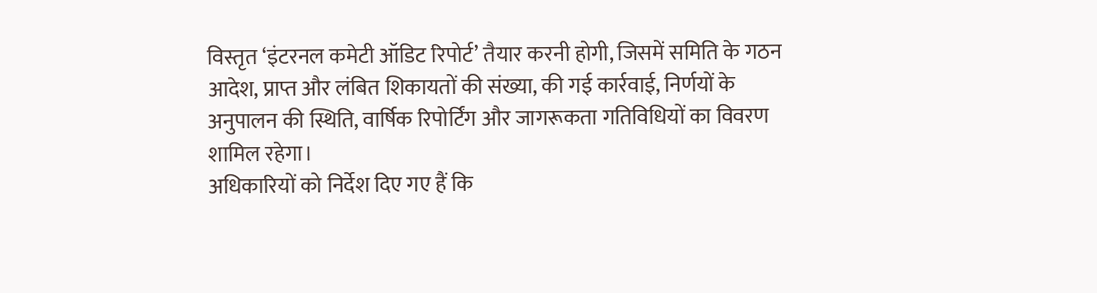विस्तृत ‘इंटरनल कमेटी ऑडिट रिपोर्ट’ तैयार करनी होगी, जिसमें समिति के गठन आदेश, प्राप्त और लंबित शिकायतों की संख्या, की गई कार्रवाई, निर्णयों के अनुपालन की स्थिति, वार्षिक रिपोर्टिंग और जागरूकता गतिविधियों का विवरण शामिल रहेगा।
अधिकारियों को निर्देश दिए गए हैं कि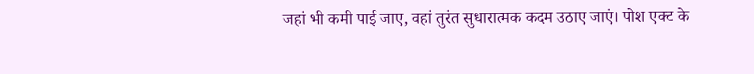जहां भी कमी पाई जाए, वहां तुरंत सुधारात्मक कदम उठाए जाएं। पोश एक्ट के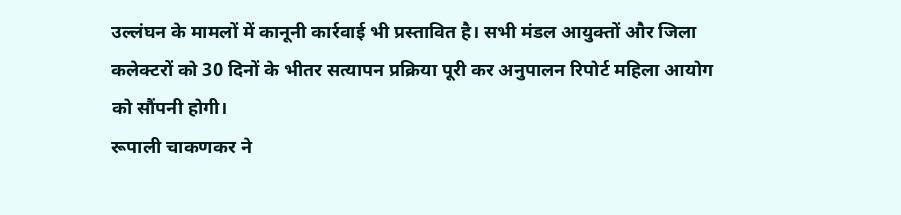उल्लंघन के मामलों में कानूनी कार्रवाई भी प्रस्तावित है। सभी मंडल आयुक्तों और जिला कलेक्टरों को 30 दिनों के भीतर सत्यापन प्रक्रिया पूरी कर अनुपालन रिपोर्ट महिला आयोग को सौंपनी होगी।
रूपाली चाकणकर ने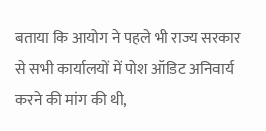बताया कि आयोग ने पहले भी राज्य सरकार से सभी कार्यालयों में पोश ऑडिट अनिवार्य करने की मांग की थी,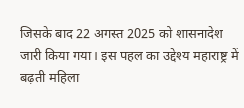जिसके बाद 22 अगस्त 2025 को शासनादेश जारी किया गया। इस पहल का उद्देश्य महाराष्ट्र में बढ़ती महिला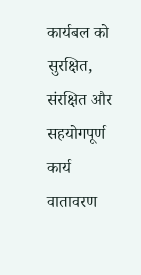कार्यबल को सुरक्षित, संरक्षित और सहयोगपूर्ण कार्य वातावरण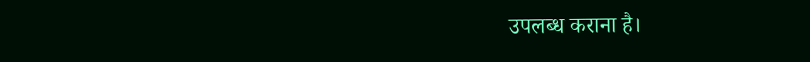उपलब्ध कराना है।